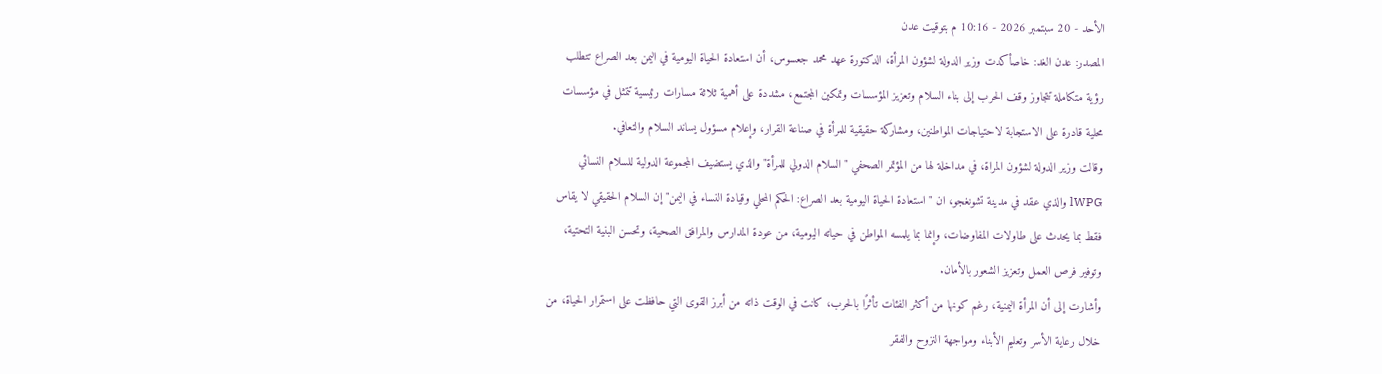الأحد - 20 سبتمبر 2026 - 10:16 م بتوقيت عدن
المصدر: عدن الغد: خاصأكدت وزير الدولة لشؤون المرأة، الدكتورة عهد محمد جعسوس، أن استعادة الحياة اليومية في اليمن بعد الصراع تتطلب رؤية متكاملة تتجاوز وقف الحرب إلى بناء السلام وتعزيز المؤسسات وتمكين المجتمع، مشددة على أهمية ثلاثة مسارات رئيسية تتمثل في مؤسسات محلية قادرة على الاستجابة لاحتياجات المواطنين، ومشاركة حقيقية للمرأة في صناعة القرار، وإعلام مسؤول يساند السلام والتعافي.
وقالت وزير الدولة لشؤون المراة، في مداخلة لها من المؤتمر الصحفي "السلام الدولي للمرأة" والذي يستضيف المجموعة الدولية للسلام النسائي lWPG والذي عقد في مدينة تشونغجو، ان "استعادة الحياة اليومية بعد الصراع: الحكم المحلي وقيادة النساء في اليمن" إن السلام الحقيقي لا يقاس فقط بما يحدث على طاولات المفاوضات، وإنما بما يلمسه المواطن في حياته اليومية، من عودة المدارس والمرافق الصحية، وتحسن البنية التحتية، وتوفير فرص العمل وتعزيز الشعور بالأمان.
وأشارت إلى أن المرأة اليمنية، رغم كونها من أكثر الفئات تأثرًا بالحرب، كانت في الوقت ذاته من أبرز القوى التي حافظت على استمرار الحياة، من خلال رعاية الأسر وتعليم الأبناء ومواجهة النزوح والفقر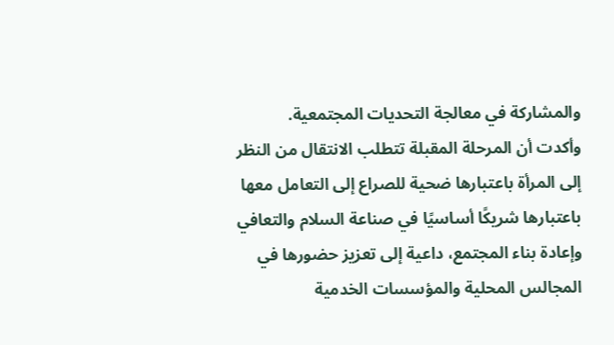والمشاركة في معالجة التحديات المجتمعية.
وأكدت أن المرحلة المقبلة تتطلب الانتقال من النظر إلى المرأة باعتبارها ضحية للصراع إلى التعامل معها باعتبارها شريكًا أساسيًا في صناعة السلام والتعافي وإعادة بناء المجتمع، داعية إلى تعزيز حضورها في المجالس المحلية والمؤسسات الخدمية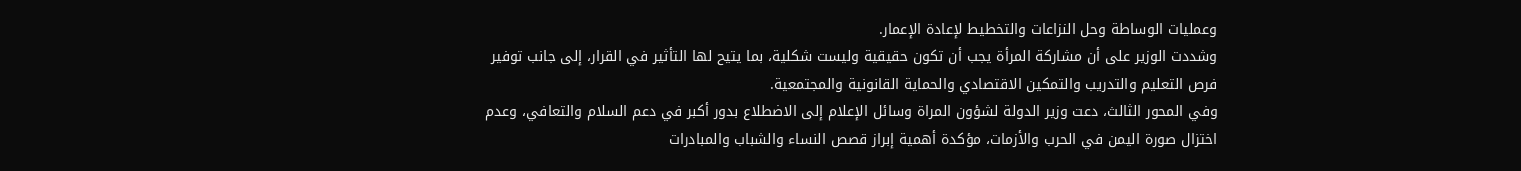وعمليات الوساطة وحل النزاعات والتخطيط لإعادة الإعمار.
وشددت الوزير على أن مشاركة المرأة يجب أن تكون حقيقية وليست شكلية، بما يتيح لها التأثير في القرار، إلى جانب توفير فرص التعليم والتدريب والتمكين الاقتصادي والحماية القانونية والمجتمعية.
وفي المحور الثالث، دعت وزير الدولة لشؤون المراة وسائل الإعلام إلى الاضطلاع بدور أكبر في دعم السلام والتعافي، وعدم اختزال صورة اليمن في الحرب والأزمات، مؤكدة أهمية إبراز قصص النساء والشباب والمبادرات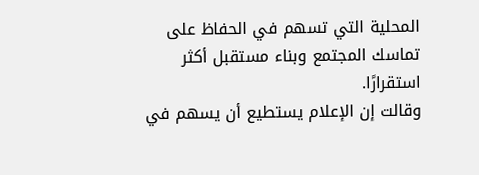المحلية التي تسهم في الحفاظ على تماسك المجتمع وبناء مستقبل أكثر استقرارًا.
وقالت إن الإعلام يستطيع أن يسهم في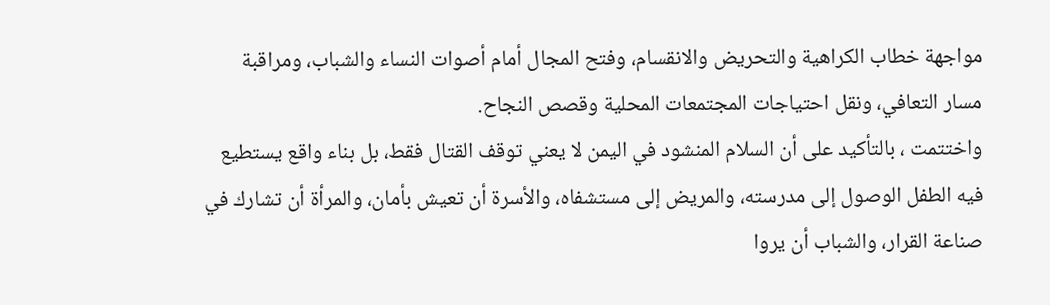مواجهة خطاب الكراهية والتحريض والانقسام، وفتح المجال أمام أصوات النساء والشباب، ومراقبة مسار التعافي، ونقل احتياجات المجتمعات المحلية وقصص النجاح.
واختتمت ، بالتأكيد على أن السلام المنشود في اليمن لا يعني توقف القتال فقط، بل بناء واقع يستطيع فيه الطفل الوصول إلى مدرسته، والمريض إلى مستشفاه، والأسرة أن تعيش بأمان، والمرأة أن تشارك في صناعة القرار، والشباب أن يروا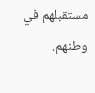مستقبلهم في وطنهم.